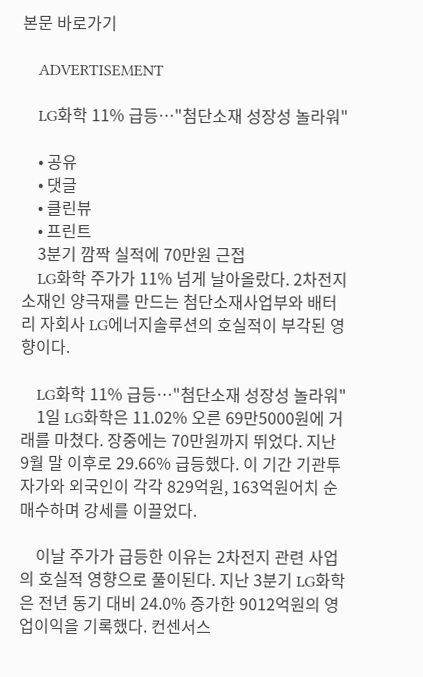본문 바로가기

    ADVERTISEMENT

    LG화학 11% 급등…"첨단소재 성장성 놀라워"

    • 공유
    • 댓글
    • 클린뷰
    • 프린트
    3분기 깜짝 실적에 70만원 근접
    LG화학 주가가 11% 넘게 날아올랐다. 2차전지 소재인 양극재를 만드는 첨단소재사업부와 배터리 자회사 LG에너지솔루션의 호실적이 부각된 영향이다.

    LG화학 11% 급등…"첨단소재 성장성 놀라워"
    1일 LG화학은 11.02% 오른 69만5000원에 거래를 마쳤다. 장중에는 70만원까지 뛰었다. 지난 9월 말 이후로 29.66% 급등했다. 이 기간 기관투자가와 외국인이 각각 829억원, 163억원어치 순매수하며 강세를 이끌었다.

    이날 주가가 급등한 이유는 2차전지 관련 사업의 호실적 영향으로 풀이된다. 지난 3분기 LG화학은 전년 동기 대비 24.0% 증가한 9012억원의 영업이익을 기록했다. 컨센서스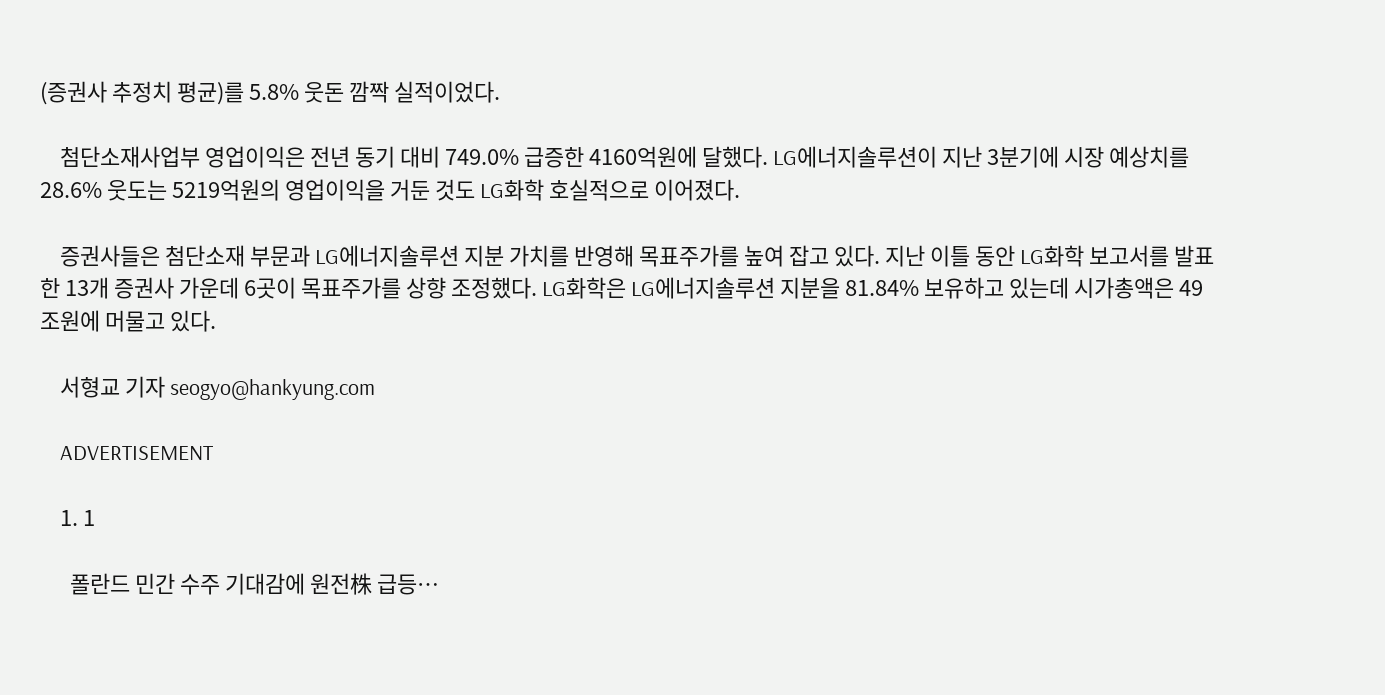(증권사 추정치 평균)를 5.8% 웃돈 깜짝 실적이었다.

    첨단소재사업부 영업이익은 전년 동기 대비 749.0% 급증한 4160억원에 달했다. LG에너지솔루션이 지난 3분기에 시장 예상치를 28.6% 웃도는 5219억원의 영업이익을 거둔 것도 LG화학 호실적으로 이어졌다.

    증권사들은 첨단소재 부문과 LG에너지솔루션 지분 가치를 반영해 목표주가를 높여 잡고 있다. 지난 이틀 동안 LG화학 보고서를 발표한 13개 증권사 가운데 6곳이 목표주가를 상향 조정했다. LG화학은 LG에너지솔루션 지분을 81.84% 보유하고 있는데 시가총액은 49조원에 머물고 있다.

    서형교 기자 seogyo@hankyung.com

    ADVERTISEMENT

    1. 1

      폴란드 민간 수주 기대감에 원전株 급등…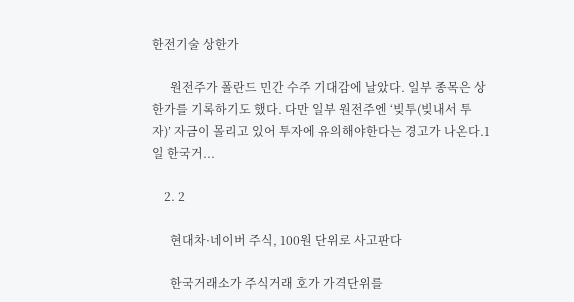한전기술 상한가

      원전주가 폴란드 민간 수주 기대감에 날았다. 일부 종목은 상한가를 기록하기도 했다. 다만 일부 원전주엔 ‘빚투(빚내서 투자)’ 자금이 몰리고 있어 투자에 유의해야한다는 경고가 나온다.1일 한국거...

    2. 2

      현대차·네이버 주식, 100원 단위로 사고판다

      한국거래소가 주식거래 호가 가격단위를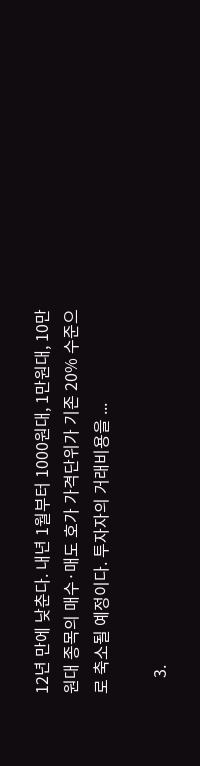12년 만에 낮춘다. 내년 1월부터 1000원대, 1만원대, 10만원대 종목의 매수·매도 호가 가격단위가 기존 20% 수준으로 축소될 예정이다. 투자자의 거래비용을 ...

    3.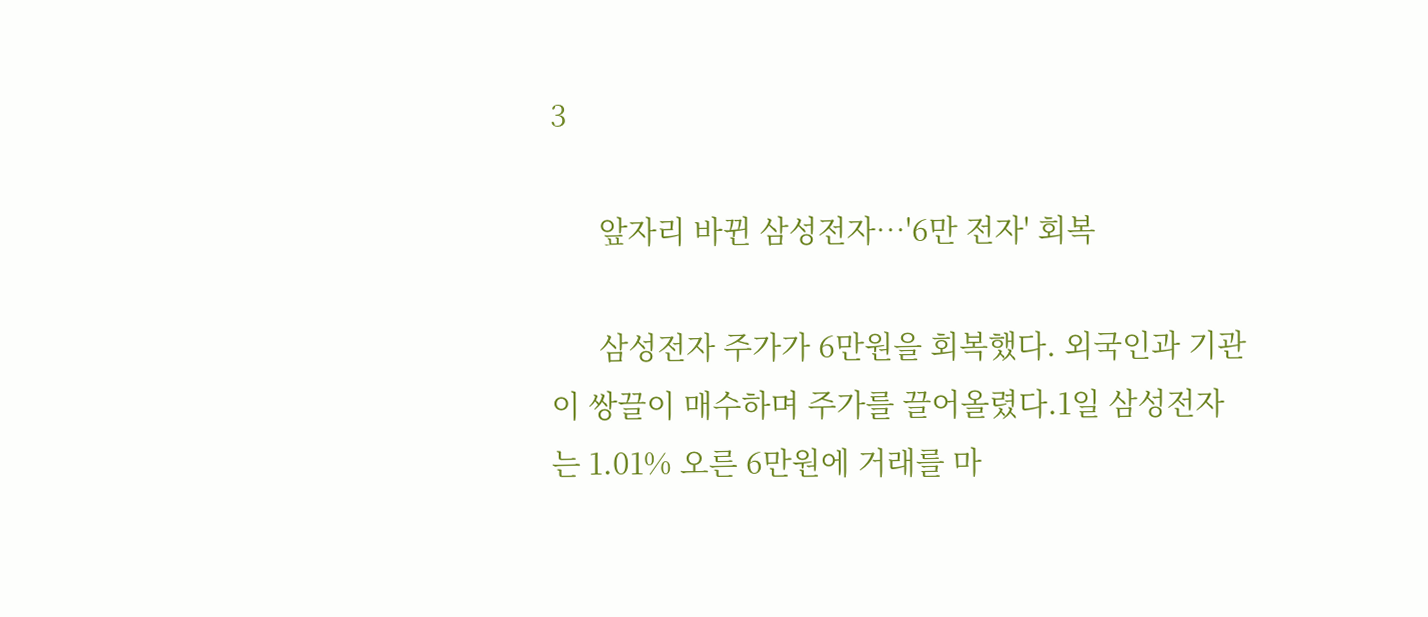3

      앞자리 바뀐 삼성전자…'6만 전자' 회복

      삼성전자 주가가 6만원을 회복했다. 외국인과 기관이 쌍끌이 매수하며 주가를 끌어올렸다.1일 삼성전자는 1.01% 오른 6만원에 거래를 마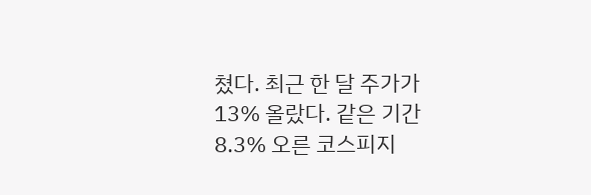쳤다. 최근 한 달 주가가 13% 올랐다. 같은 기간 8.3% 오른 코스피지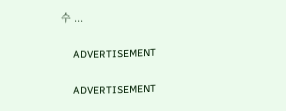수 ...

    ADVERTISEMENT

    ADVERTISEMENT